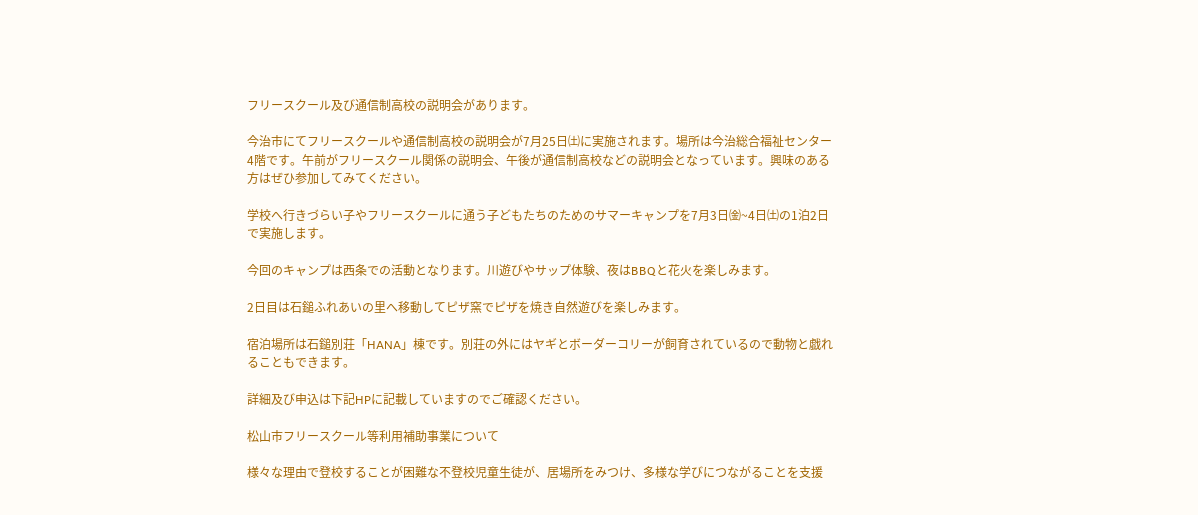フリースクール及び通信制高校の説明会があります。

今治市にてフリースクールや通信制高校の説明会が7月25日㈯に実施されます。場所は今治総合福祉センター4階です。午前がフリースクール関係の説明会、午後が通信制高校などの説明会となっています。興味のある方はぜひ参加してみてください。

学校へ行きづらい子やフリースクールに通う子どもたちのためのサマーキャンプを7月3日㈮~4日㈯の1泊2日で実施します。

今回のキャンプは西条での活動となります。川遊びやサップ体験、夜はBBQと花火を楽しみます。

2日目は石鎚ふれあいの里へ移動してピザ窯でピザを焼き自然遊びを楽しみます。

宿泊場所は石鎚別荘「HANA」棟です。別荘の外にはヤギとボーダーコリーが飼育されているので動物と戯れることもできます。

詳細及び申込は下記HPに記載していますのでご確認ください。

松山市フリースクール等利用補助事業について

様々な理由で登校することが困難な不登校児童生徒が、居場所をみつけ、多様な学びにつながることを支援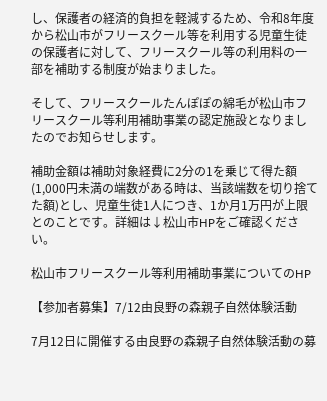し、保護者の経済的負担を軽減するため、令和8年度から松山市がフリースクール等を利用する児童生徒の保護者に対して、フリースクール等の利用料の一部を補助する制度が始まりました。

そして、フリースクールたんぽぽの綿毛が松山市フリースクール等利用補助事業の認定施設となりましたのでお知らせします。

補助金額は補助対象経費に2分の1を乗じて得た額(1,000円未満の端数がある時は、当該端数を切り捨てた額)とし、児童生徒1人につき、1か月1万円が上限とのことです。詳細は↓松山市HPをご確認ください。

松山市フリースクール等利用補助事業についてのHP

【参加者募集】7/12由良野の森親子自然体験活動

7月12日に開催する由良野の森親子自然体験活動の募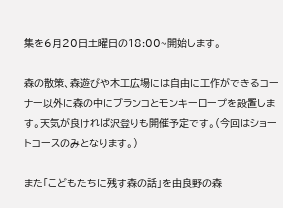集を6月20日土曜日の18:00~開始します。

森の散策、森遊びや木工広場には自由に工作ができるコーナー以外に森の中にブランコとモンキーロープを設置します。天気が良ければ沢登りも開催予定です。(今回はショートコースのみとなります。)

また「こどもたちに残す森の話」を由良野の森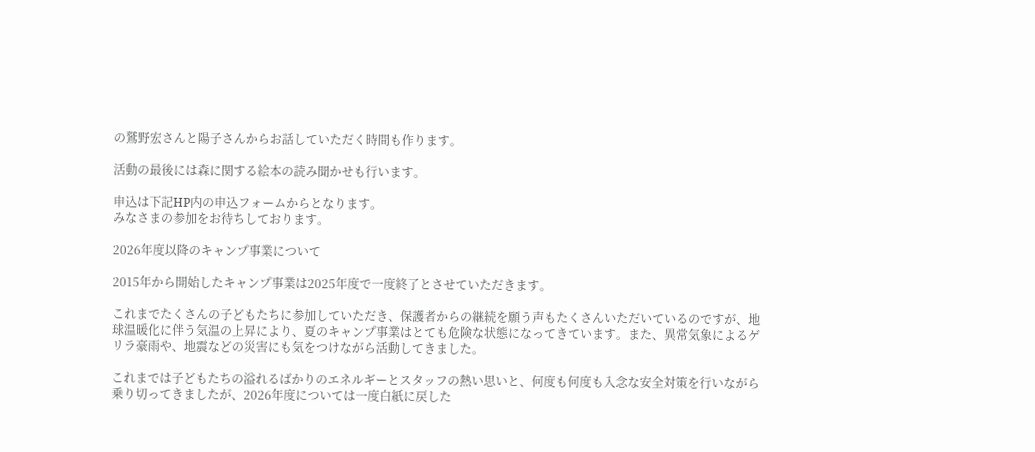の鷲野宏さんと陽子さんからお話していただく時間も作ります。

活動の最後には森に関する絵本の読み聞かせも行います。

申込は下記HP内の申込フォームからとなります。
みなさまの参加をお待ちしております。

2026年度以降のキャンプ事業について

2015年から開始したキャンプ事業は2025年度で一度終了とさせていただきます。

これまでたくさんの子どもたちに参加していただき、保護者からの継続を願う声もたくさんいただいているのですが、地球温暖化に伴う気温の上昇により、夏のキャンプ事業はとても危険な状態になってきています。また、異常気象によるゲリラ豪雨や、地震などの災害にも気をつけながら活動してきました。

これまでは子どもたちの溢れるばかりのエネルギーとスタッフの熱い思いと、何度も何度も入念な安全対策を行いながら乗り切ってきましたが、2026年度については一度白紙に戻した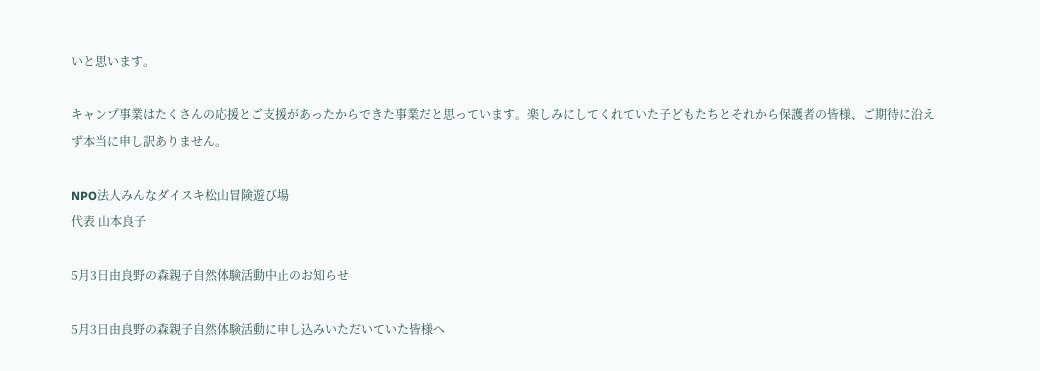いと思います。

キャンプ事業はたくさんの応援とご支援があったからできた事業だと思っています。楽しみにしてくれていた子どもたちとそれから保護者の皆様、ご期待に沿えず本当に申し訳ありません。

NPO法人みんなダイスキ松山冒険遊び場
代表 山本良子

5月3日由良野の森親子自然体験活動中止のお知らせ

5月3日由良野の森親子自然体験活動に申し込みいただいていた皆様へ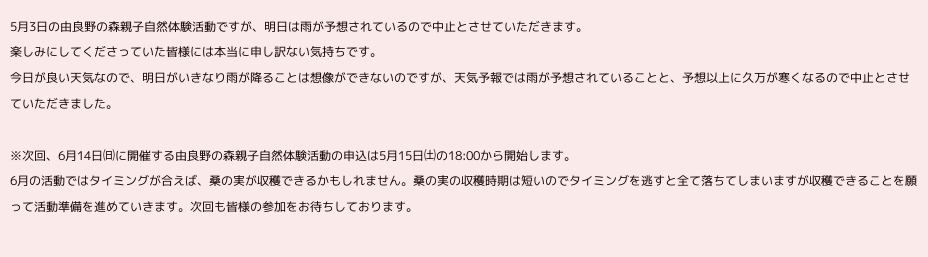5月3日の由良野の森親子自然体験活動ですが、明日は雨が予想されているので中止とさせていただきます。
楽しみにしてくださっていた皆様には本当に申し訳ない気持ちです。
今日が良い天気なので、明日がいきなり雨が降ることは想像ができないのですが、天気予報では雨が予想されていることと、予想以上に久万が寒くなるので中止とさせていただきました。

※次回、6月14日㈰に開催する由良野の森親子自然体験活動の申込は5月15日㈯の18:00から開始します。
6月の活動ではタイミングが合えば、桑の実が収穫できるかもしれません。桑の実の収穫時期は短いのでタイミングを逃すと全て落ちてしまいますが収穫できることを願って活動準備を進めていきます。次回も皆様の参加をお待ちしております。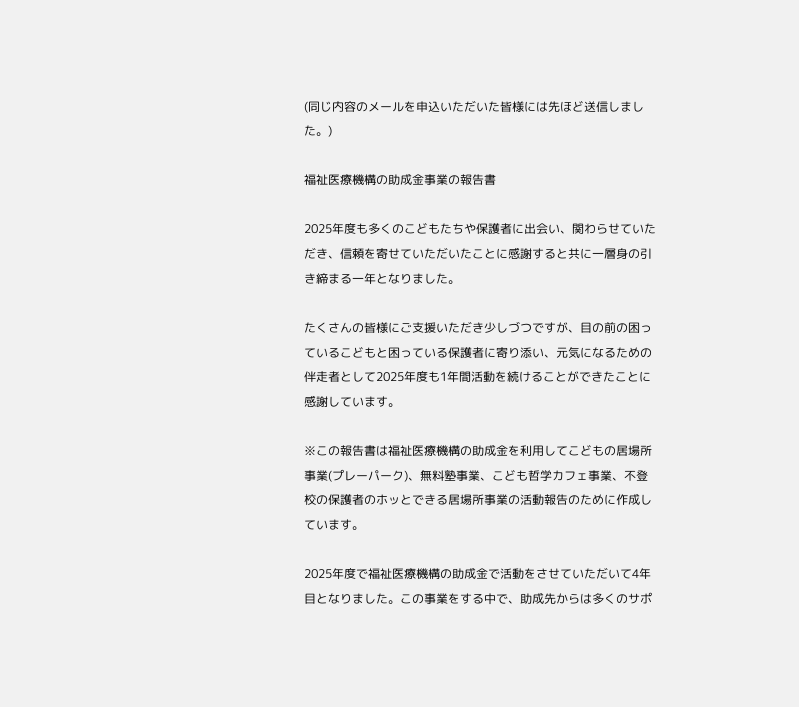(同じ内容のメールを申込いただいた皆様には先ほど送信しました。)

福祉医療機構の助成金事業の報告書

2025年度も多くのこどもたちや保護者に出会い、関わらせていただき、信頼を寄せていただいたことに感謝すると共に一層身の引き締まる一年となりました。

たくさんの皆様にご支援いただき少しづつですが、目の前の困っているこどもと困っている保護者に寄り添い、元気になるための伴走者として2025年度も1年間活動を続けることができたことに感謝しています。

※この報告書は福祉医療機構の助成金を利用してこどもの居場所事業(プレーパーク)、無料塾事業、こども哲学カフェ事業、不登校の保護者のホッとできる居場所事業の活動報告のために作成しています。

2025年度で福祉医療機構の助成金で活動をさせていただいて4年目となりました。この事業をする中で、助成先からは多くのサポ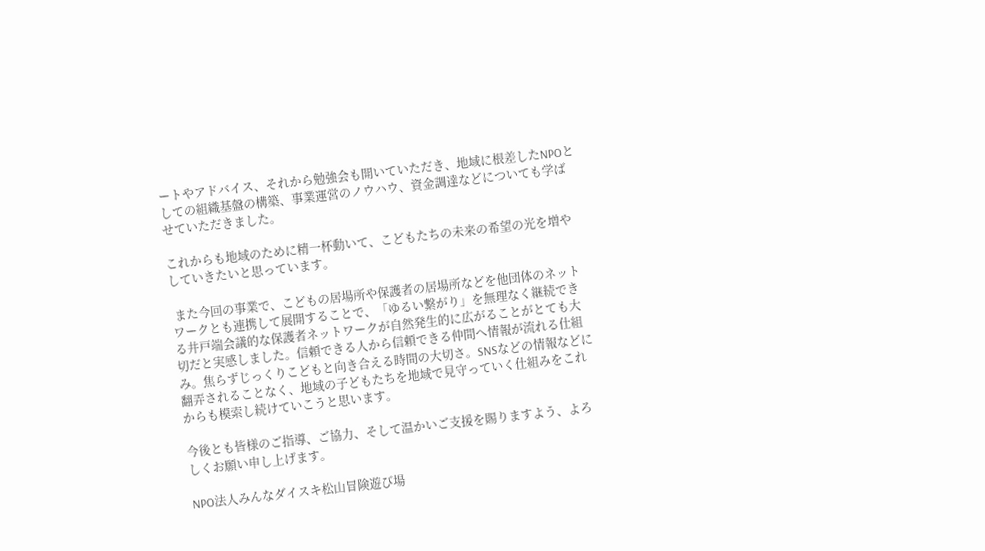ートやアドバイス、それから勉強会も開いていただき、地域に根差したNPOとしての組織基盤の構築、事業運営のノウハウ、資金調達などについても学ばせていただきました。

これからも地域のために精一杯動いて、こどもたちの未来の希望の光を増やしていきたいと思っています。

 また今回の事業で、こどもの居場所や保護者の居場所などを他団体のネットワークとも連携して展開することで、「ゆるい繋がり」を無理なく継続できる井戸端会議的な保護者ネットワークが自然発生的に広がることがとても大切だと実感しました。信頼できる人から信頼できる仲間へ情報が流れる仕組み。焦らずじっくりこどもと向き合える時間の大切さ。SNSなどの情報などに翻弄されることなく、地域の子どもたちを地域で見守っていく仕組みをこれからも模索し続けていこうと思います。

今後とも皆様のご指導、ご協力、そして温かいご支援を賜りますよう、よろしくお願い申し上げます。

NPO法人みんなダイスキ松山冒険遊び場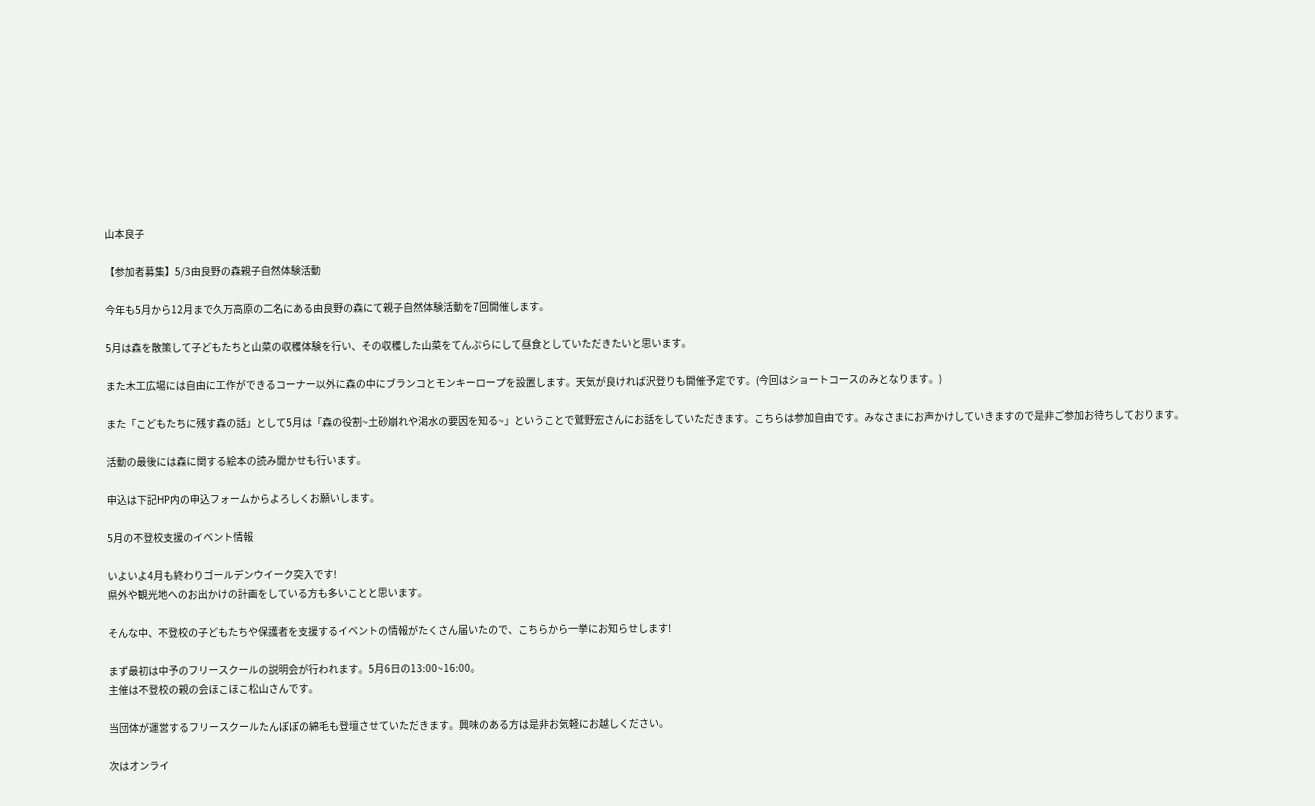山本良子

【参加者募集】5/3由良野の森親子自然体験活動

今年も5月から12月まで久万高原の二名にある由良野の森にて親子自然体験活動を7回開催します。

5月は森を散策して子どもたちと山菜の収穫体験を行い、その収穫した山菜をてんぷらにして昼食としていただきたいと思います。

また木工広場には自由に工作ができるコーナー以外に森の中にブランコとモンキーロープを設置します。天気が良ければ沢登りも開催予定です。(今回はショートコースのみとなります。)

また「こどもたちに残す森の話」として5月は「森の役割~土砂崩れや渇水の要因を知る~」ということで鷲野宏さんにお話をしていただきます。こちらは参加自由です。みなさまにお声かけしていきますので是非ご参加お待ちしております。

活動の最後には森に関する絵本の読み聞かせも行います。

申込は下記HP内の申込フォームからよろしくお願いします。

5月の不登校支援のイベント情報

いよいよ4月も終わりゴールデンウイーク突入です!
県外や観光地へのお出かけの計画をしている方も多いことと思います。

そんな中、不登校の子どもたちや保護者を支援するイベントの情報がたくさん届いたので、こちらから一挙にお知らせします!

まず最初は中予のフリースクールの説明会が行われます。5月6日の13:00~16:00。
主催は不登校の親の会ほこほこ松山さんです。

当団体が運営するフリースクールたんぽぽの綿毛も登壇させていただきます。興味のある方は是非お気軽にお越しください。

次はオンライ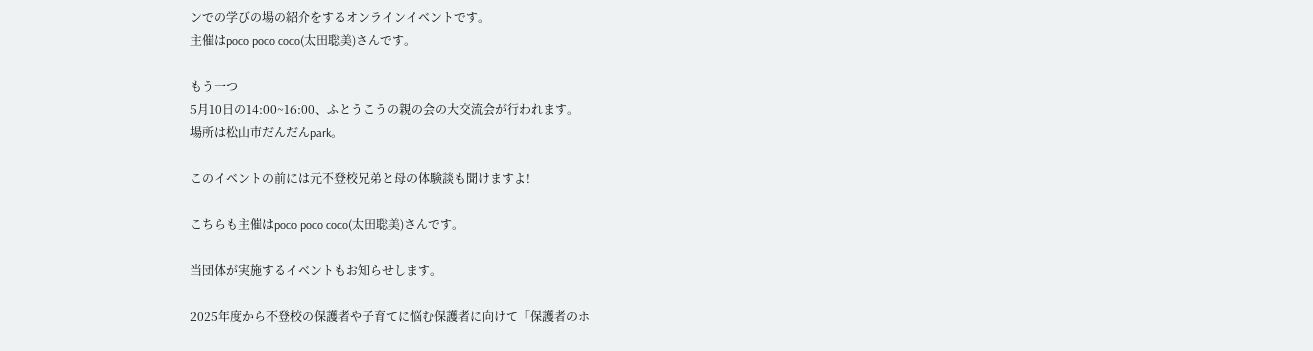ンでの学びの場の紹介をするオンラインイベントです。
主催はpoco poco coco(太田聡美)さんです。

もう一つ
5月10日の14:00~16:00、ふとうこうの親の会の大交流会が行われます。
場所は松山市だんだんpark。

このイベントの前には元不登校兄弟と母の体験談も聞けますよ!

こちらも主催はpoco poco coco(太田聡美)さんです。

当団体が実施するイベントもお知らせします。

2025年度から不登校の保護者や子育てに悩む保護者に向けて「保護者のホ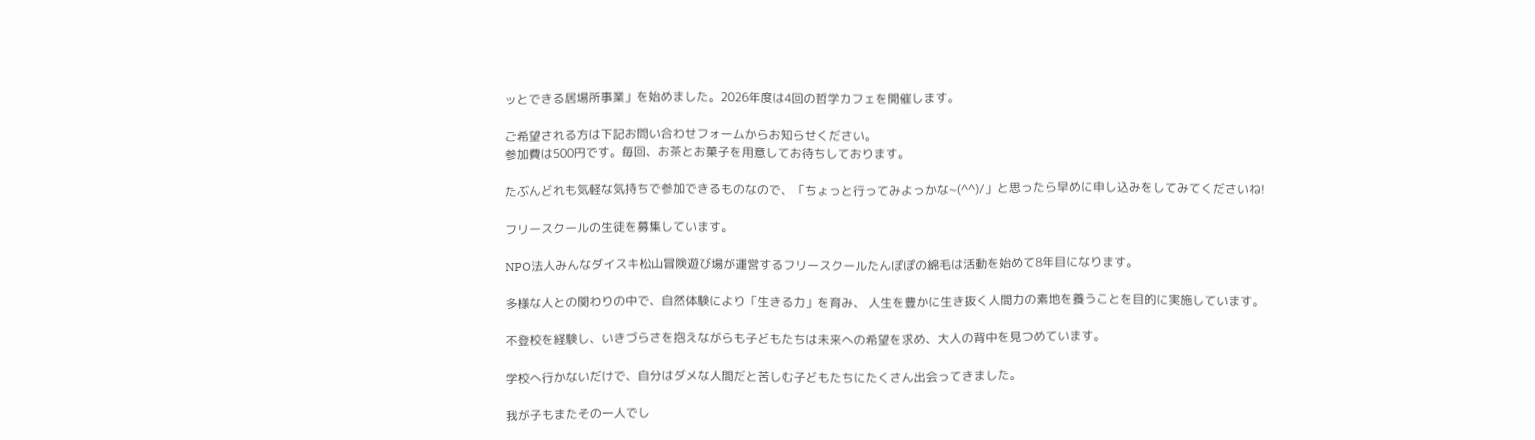ッとできる居場所事業」を始めました。2026年度は4回の哲学カフェを開催します。

ご希望される方は下記お問い合わせフォームからお知らせください。
参加費は500円です。毎回、お茶とお菓子を用意してお待ちしております。

たぶんどれも気軽な気持ちで参加できるものなので、「ちょっと行ってみよっかな~(^^)/」と思ったら早めに申し込みをしてみてくださいね!

フリースクールの生徒を募集しています。

NPO法人みんなダイスキ松山冒険遊び場が運営するフリースクールたんぽぽの綿毛は活動を始めて8年目になります。

多様な人との関わりの中で、自然体験により「生きる力」を育み、 人生を豊かに生き抜く人間力の素地を養うことを目的に実施しています。

不登校を経験し、いきづらさを抱えながらも子どもたちは未来への希望を求め、大人の背中を見つめています。

学校へ行かないだけで、自分はダメな人間だと苦しむ子どもたちにたくさん出会ってきました。

我が子もまたその一人でし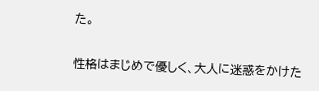た。

性格はまじめで優しく、大人に迷惑をかけた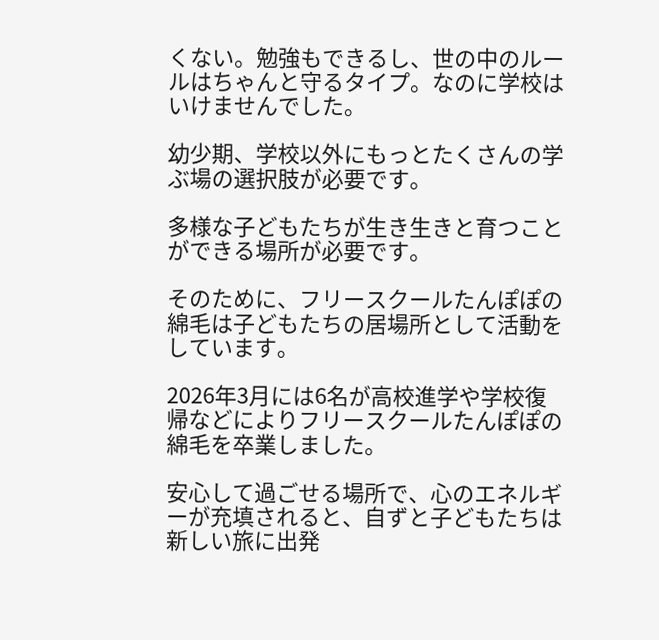くない。勉強もできるし、世の中のルールはちゃんと守るタイプ。なのに学校はいけませんでした。

幼少期、学校以外にもっとたくさんの学ぶ場の選択肢が必要です。

多様な子どもたちが生き生きと育つことができる場所が必要です。

そのために、フリースクールたんぽぽの綿毛は子どもたちの居場所として活動をしています。

2026年3月には6名が高校進学や学校復帰などによりフリースクールたんぽぽの綿毛を卒業しました。

安心して過ごせる場所で、心のエネルギーが充填されると、自ずと子どもたちは新しい旅に出発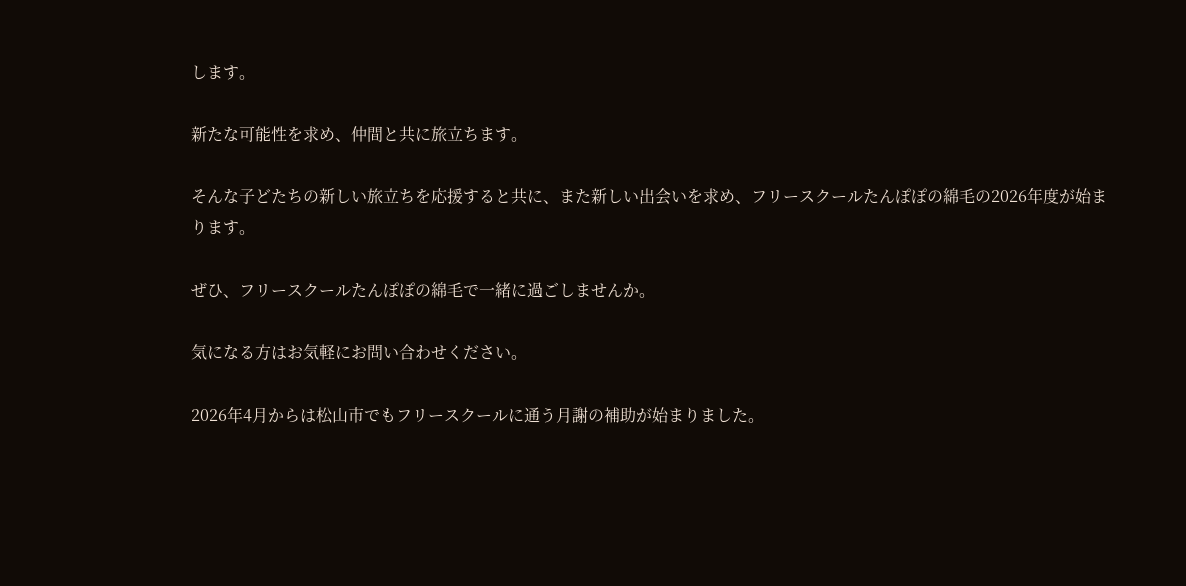します。

新たな可能性を求め、仲間と共に旅立ちます。

そんな子どたちの新しい旅立ちを応援すると共に、また新しい出会いを求め、フリースクールたんぽぽの綿毛の2026年度が始まります。

ぜひ、フリースクールたんぽぽの綿毛で一緒に過ごしませんか。

気になる方はお気軽にお問い合わせください。

2026年4月からは松山市でもフリースクールに通う月謝の補助が始まりました。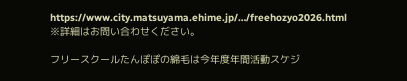https://www.city.matsuyama.ehime.jp/…/freehozyo2026.html
※詳細はお問い合わせください。

フリースクールたんぽぽの綿毛は今年度年間活動スケジ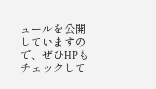ュールを公開していますので、ぜひHPもチェックして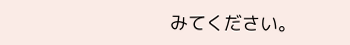みてください。